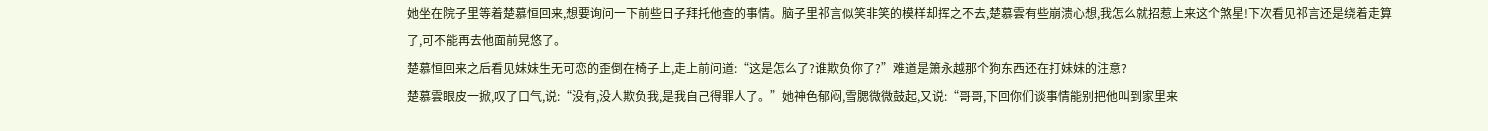她坐在院子里等着楚慕恒回来,想要询问一下前些日子拜托他查的事情。脑子里祁言似笑非笑的模样却挥之不去,楚慕雲有些崩溃心想,我怎么就招惹上来这个煞星!下次看见祁言还是绕着走算了,可不能再去他面前晃悠了。
楚慕恒回来之后看见妹妹生无可恋的歪倒在椅子上,走上前问道:“这是怎么了?谁欺负你了?”难道是箫永越那个狗东西还在打妹妹的注意?
楚慕雲眼皮一掀,叹了口气,说:“没有,没人欺负我,是我自己得罪人了。”她神色郁闷,雪腮微微鼓起,又说:“哥哥,下回你们谈事情能别把他叫到家里来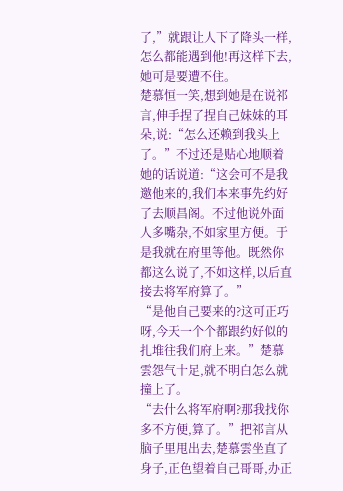了,”就跟让人下了降头一样,怎么都能遇到他!再这样下去,她可是要遭不住。
楚慕恒一笑,想到她是在说祁言,伸手捏了捏自己妹妹的耳朵,说:“怎么还赖到我头上了。”不过还是贴心地顺着她的话说道:“这会可不是我邀他来的,我们本来事先约好了去顺昌阁。不过他说外面人多嘴杂,不如家里方便。于是我就在府里等他。既然你都这么说了,不如这样,以后直接去将军府算了。”
“是他自己要来的?这可正巧呀,今天一个个都跟约好似的扎堆往我们府上来。”楚慕雲怨气十足,就不明白怎么就撞上了。
“去什么将军府啊?那我找你多不方便,算了。”把祁言从脑子里甩出去,楚慕雲坐直了身子,正色望着自己哥哥,办正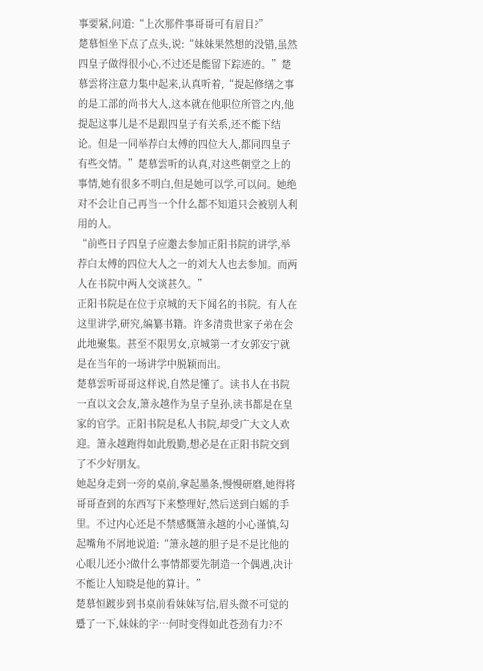事要紧,问道:“上次那件事哥哥可有眉目?”
楚慕恒坐下点了点头,说:“妹妹果然想的没错,虽然四皇子做得很小心,不过还是能留下踪迹的。”楚慕雲将注意力集中起来,认真听着,“提起修缮之事的是工部的尚书大人,这本就在他职位所管之内,他提起这事儿是不是跟四皇子有关系,还不能下结论。但是一同举荐白太傅的四位大人,都同四皇子有些交情。”楚慕雲听的认真,对这些朝堂之上的事情,她有很多不明白,但是她可以学,可以问。她绝对不会让自己再当一个什么都不知道只会被别人利用的人。
“前些日子四皇子应邀去参加正阳书院的讲学,举荐白太傅的四位大人之一的刘大人也去参加。而两人在书院中两人交谈甚久。”
正阳书院是在位于京城的天下闻名的书院。有人在这里讲学,研究,编纂书籍。许多清贵世家子弟在会此地聚集。甚至不限男女,京城第一才女郭安宁就是在当年的一场讲学中脱颖而出。
楚慕雲听哥哥这样说,自然是懂了。读书人在书院一直以文会友,箫永越作为皇子皇孙,读书都是在皇家的官学。正阳书院是私人书院,却受广大文人欢迎。箫永越跑得如此殷勤,想必是在正阳书院交到了不少好朋友。
她起身走到一旁的桌前,拿起墨条,慢慢研磨,她得将哥哥查到的东西写下来整理好,然后送到白媱的手里。不过内心还是不禁感慨箫永越的小心谨慎,勾起嘴角不屑地说道:“箫永越的胆子是不是比他的心眼儿还小?做什么事情都要先制造一个偶遇,决计不能让人知晓是他的算计。”
楚慕恒踱步到书桌前看妹妹写信,眉头微不可觉的蹙了一下,妹妹的字…何时变得如此苍劲有力?不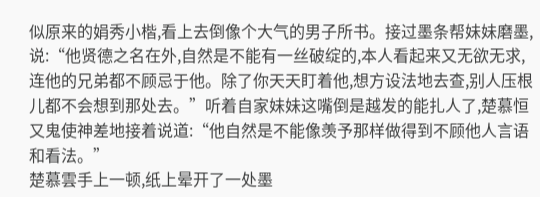似原来的娟秀小楷,看上去倒像个大气的男子所书。接过墨条帮妹妹磨墨,说:“他贤德之名在外,自然是不能有一丝破绽的,本人看起来又无欲无求,连他的兄弟都不顾忌于他。除了你天天盯着他,想方设法地去查,别人压根儿都不会想到那处去。”听着自家妹妹这嘴倒是越发的能扎人了,楚慕恒又鬼使神差地接着说道:“他自然是不能像羡予那样做得到不顾他人言语和看法。”
楚慕雲手上一顿,纸上晕开了一处墨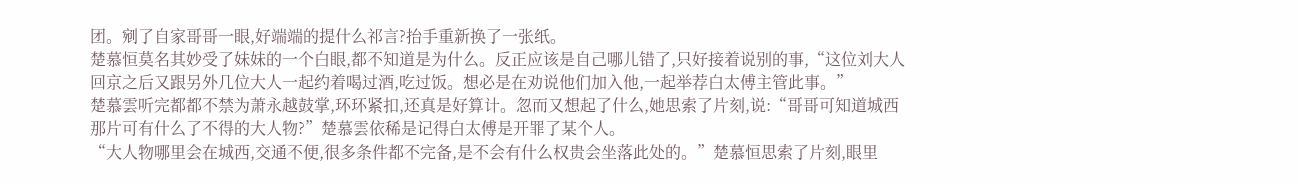团。剜了自家哥哥一眼,好端端的提什么祁言?抬手重新换了一张纸。
楚慕恒莫名其妙受了妹妹的一个白眼,都不知道是为什么。反正应该是自己哪儿错了,只好接着说别的事,“这位刘大人回京之后又跟另外几位大人一起约着喝过酒,吃过饭。想必是在劝说他们加入他,一起举荐白太傅主管此事。”
楚慕雲听完都都不禁为萧永越鼓掌,环环紧扣,还真是好算计。忽而又想起了什么,她思索了片刻,说:“哥哥可知道城西那片可有什么了不得的大人物?”楚慕雲依稀是记得白太傅是开罪了某个人。
“大人物哪里会在城西,交通不便,很多条件都不完备,是不会有什么权贵会坐落此处的。”楚慕恒思索了片刻,眼里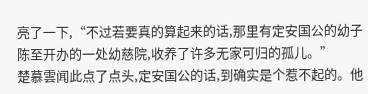亮了一下,“不过若要真的算起来的话,那里有定安国公的幼子陈至开办的一处幼慈院,收养了许多无家可归的孤儿。”
楚慕雲闻此点了点头,定安国公的话,到确实是个惹不起的。他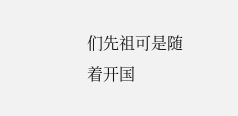们先祖可是随着开国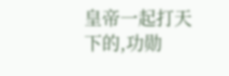皇帝一起打天下的,功勋